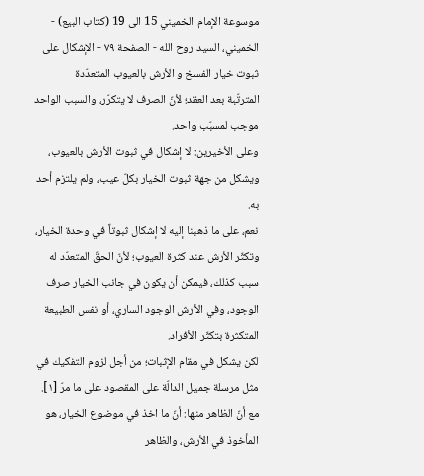موسوعة الإمام الخميني 15 الى 19 (كتاب البيع) - الخميني، السيد روح الله - الصفحة ٧٩ - الإشكال على ثبوت خيار الفسخ و الأرش بالعيوب المتعدّدة
المترتّبة بعد العقد؛ لأنّ الصرف لا يتكرّر، والسبب الواحد موجب لمسبّب واحد.
وعلى الأخيرين: لا إشكال في ثبوت الأرش بالعيوب، ويشكل من جهة ثبوت الخيار بكلّ عيب، ولم يلتزم أحد به.
نعم، على ما ذهبنا إليه لا إشكال ثبوتاً في وحدة الخيار، وتكثّر الأرش عند كثرة العيوب؛ لأنّ الحقّ المتعدّد له سبب كذلك، فيمكن أن يكون في جانب الخيار صرف الوجود، وفي الأرش الوجود الساري، أو نفس الطبيعة المتكثرة بتكثّر الأفراد.
لكن يشكل في مقام الإثبات؛ من أجل لزوم التفكيك في مثل مرسلة جميل الدالّة على المقصود على ما مرّ [١].
مع أنّ الظاهر منها: أنّ ما اخذ في موضوع الخيار، هو المأخوذ في الأرش، والظاهر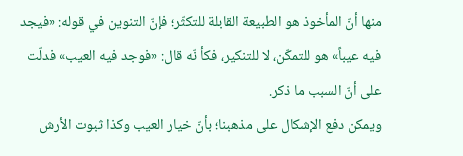منها أنّ المأخوذ هو الطبيعة القابلة للتكثّر؛ فإنّ التنوين في قوله: «فيجد فيه عيباً» هو للتمكّن، لا للتنكير، فكأ نّه قال: «فوجد فيه العيب» فدلّت على أنّ السبب ما ذكر.
ويمكن دفع الإشكال على مذهبنا؛ بأنّ خيار العيب وكذا ثبوت الأرش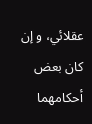عقلائي، و إن كان بعض أحكامهما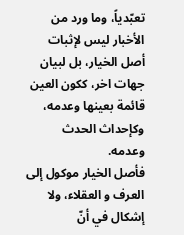تعبّدياً، وما ورد من الأخبار ليس لإثبات أصل الخيار، بل لبيان جهات اخر، ككون العين قائمة بعينها وعدمه، وكإحداث الحدث وعدمه.
فأصل الخيار موكول إلى العرف و العقلاء، ولا إشكال في أنّ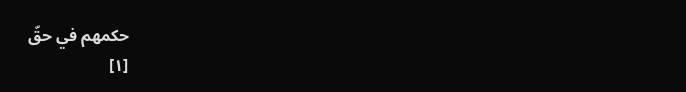حكمهم في حقّ
[١]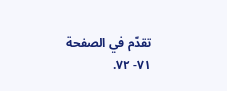تقدّم في الصفحة ٧١- ٧٢.